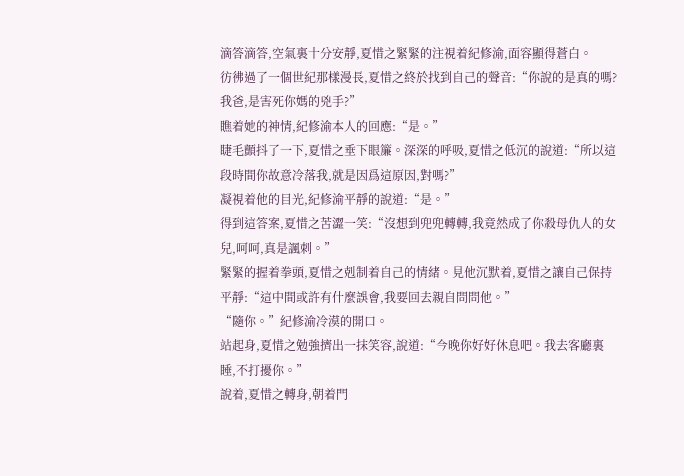滴答滴答,空氣裏十分安靜,夏惜之緊緊的注視着紀修渝,面容顯得蒼白。
彷彿過了一個世紀那樣漫長,夏惜之終於找到自己的聲音:“你說的是真的嗎?我爸,是害死你媽的兇手?”
瞧着她的神情,紀修渝本人的回應:“是。”
睫毛顫抖了一下,夏惜之垂下眼簾。深深的呼吸,夏惜之低沉的說道:“所以這段時間你故意冷落我,就是因爲這原因,對嗎?”
凝視着他的目光,紀修渝平靜的說道:“是。”
得到這答案,夏惜之苦澀一笑:“沒想到兜兜轉轉,我竟然成了你殺母仇人的女兒,呵呵,真是諷刺。”
緊緊的握着拳頭,夏惜之剋制着自己的情緒。見他沉默着,夏惜之讓自己保持平靜:“這中間或許有什麼誤會,我要回去親自問問他。”
“隨你。”紀修渝冷漠的開口。
站起身,夏惜之勉強擠出一抹笑容,說道:“今晚你好好休息吧。我去客廳裏睡,不打擾你。”
說着,夏惜之轉身,朝着門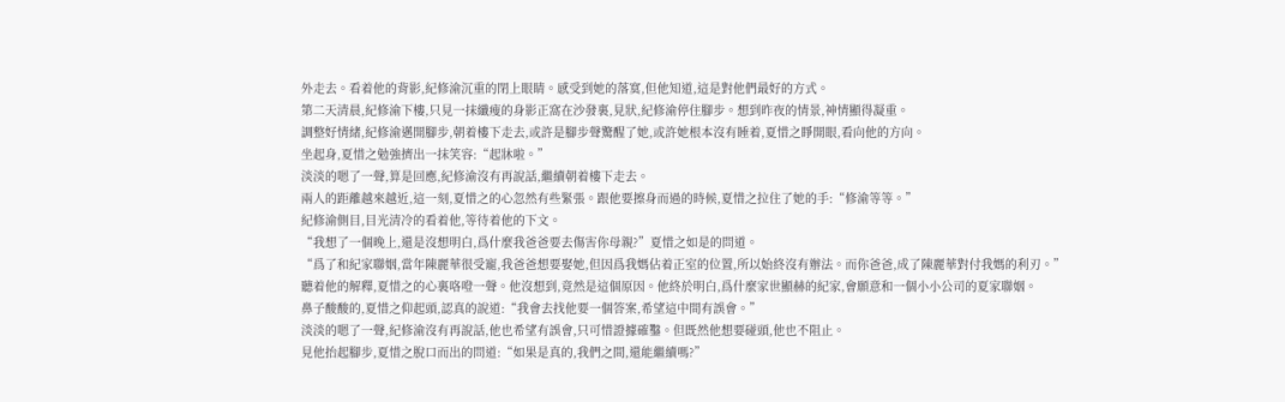外走去。看着他的背影,紀修渝沉重的閉上眼睛。感受到她的落寞,但他知道,這是對他們最好的方式。
第二天清晨,紀修渝下樓,只見一抹纖瘦的身影正窩在沙發裏,見狀,紀修渝停住腳步。想到昨夜的情景,神情顯得凝重。
調整好情緒,紀修渝邁開腳步,朝着樓下走去,或許是腳步聲驚醒了她,或許她根本沒有睡着,夏惜之睜開眼,看向他的方向。
坐起身,夏惜之勉強擠出一抹笑容:“起牀啦。”
淡淡的嗯了一聲,算是回應,紀修渝沒有再說話,繼續朝着樓下走去。
兩人的距離越來越近,這一刻,夏惜之的心忽然有些緊張。跟他要擦身而過的時候,夏惜之拉住了她的手:“修渝等等。”
紀修渝側目,目光清冷的看着他,等待着他的下文。
“我想了一個晚上,還是沒想明白,爲什麼我爸爸要去傷害你母親?”夏惜之如是的問道。
“爲了和紀家聯姻,當年陳麗華很受寵,我爸爸想要娶她,但因爲我媽佔着正室的位置,所以始終沒有辦法。而你爸爸,成了陳麗華對付我媽的利刃。”
聽着他的解釋,夏惜之的心裏咯噔一聲。他沒想到,竟然是這個原因。他終於明白,爲什麼家世顯赫的紀家,會願意和一個小小公司的夏家聯姻。
鼻子酸酸的,夏惜之仰起頭,認真的說道:“我會去找他要一個答案,希望這中間有誤會。”
淡淡的嗯了一聲,紀修渝沒有再說話,他也希望有誤會,只可惜證據確鑿。但既然他想要碰頭,他也不阻止。
見他抬起腳步,夏惜之脫口而出的問道:“如果是真的,我們之間,還能繼續嗎?”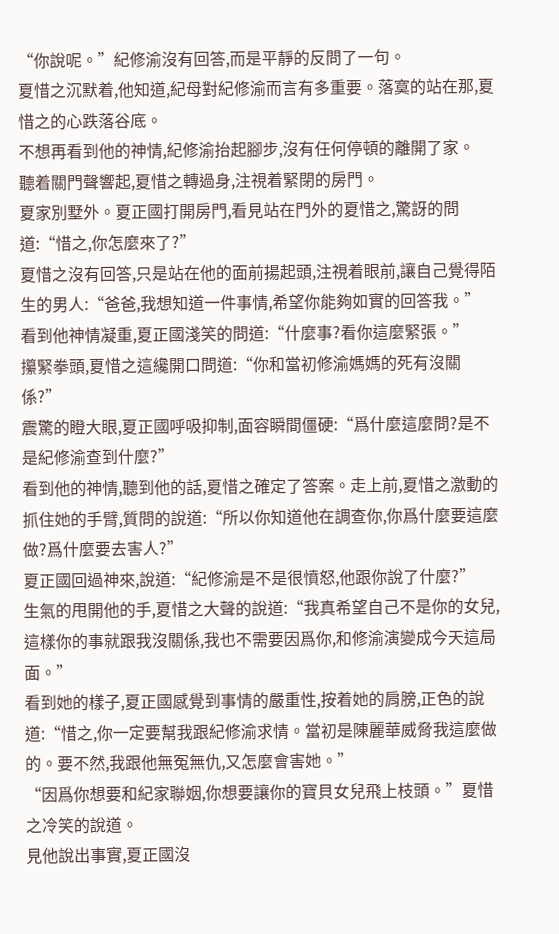“你說呢。”紀修渝沒有回答,而是平靜的反問了一句。
夏惜之沉默着,他知道,紀母對紀修渝而言有多重要。落寞的站在那,夏惜之的心跌落谷底。
不想再看到他的神情,紀修渝抬起腳步,沒有任何停頓的離開了家。
聽着關門聲響起,夏惜之轉過身,注視着緊閉的房門。
夏家別墅外。夏正國打開房門,看見站在門外的夏惜之,驚訝的問道:“惜之,你怎麼來了?”
夏惜之沒有回答,只是站在他的面前揚起頭,注視着眼前,讓自己覺得陌生的男人:“爸爸,我想知道一件事情,希望你能夠如實的回答我。”
看到他神情凝重,夏正國淺笑的問道:“什麼事?看你這麼緊張。”
攥緊拳頭,夏惜之這纔開口問道:“你和當初修渝媽媽的死有沒關係?”
震驚的瞪大眼,夏正國呼吸抑制,面容瞬間僵硬:“爲什麼這麼問?是不是紀修渝查到什麼?”
看到他的神情,聽到他的話,夏惜之確定了答案。走上前,夏惜之激動的抓住她的手臂,質問的說道:“所以你知道他在調查你,你爲什麼要這麼做?爲什麼要去害人?”
夏正國回過神來,說道:“紀修渝是不是很憤怒,他跟你說了什麼?”
生氣的甩開他的手,夏惜之大聲的說道:“我真希望自己不是你的女兒,這樣你的事就跟我沒關係,我也不需要因爲你,和修渝演變成今天這局面。”
看到她的樣子,夏正國感覺到事情的嚴重性,按着她的肩膀,正色的說道:“惜之,你一定要幫我跟紀修渝求情。當初是陳麗華威脅我這麼做的。要不然,我跟他無冤無仇,又怎麼會害她。”
“因爲你想要和紀家聯姻,你想要讓你的寶貝女兒飛上枝頭。”夏惜之冷笑的說道。
見他說出事實,夏正國沒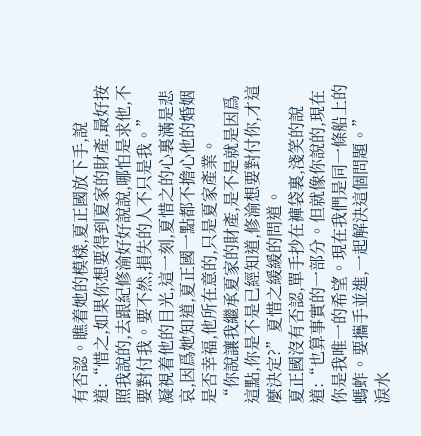有否認。瞧着她的模樣,夏正國放下手,說道:“惜之,如果你想要得到夏家的財產,最好按照我說的,去跟紀修渝好好說說,哪怕是求他,不要對付我。要不然,損失的人不只是我。”
凝視着他的目光,這一刻,夏惜之的心裏滿是悲哀,因爲她知道,夏正國一點都不擔心他的婚姻是否幸福,他所在意的,只是夏家產業。
“你說讓我繼承夏家的財產,是不是就是因爲這點,你是不是已經知道,修渝想要對付你,才這麼決定?”夏惜之緩緩的問道。
夏正國沒有否認,單手抄在褲袋裏,淺笑的說道:“也算事實的一部分。但就像你說的,現在你是我唯一的希望。現在我們是同一條船上的螞蚱。要攜手並進,一起解決這個問題。”
淚水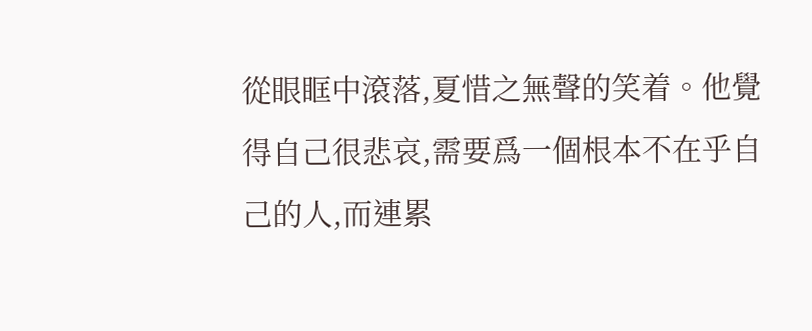從眼眶中滾落,夏惜之無聲的笑着。他覺得自己很悲哀,需要爲一個根本不在乎自己的人,而連累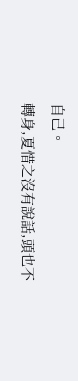自己。
轉身,夏惜之沒有說話,頭也不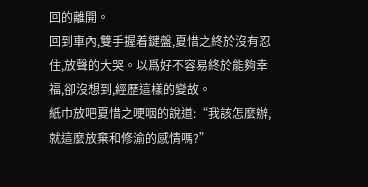回的離開。
回到車內,雙手握着鍵盤,夏惜之終於沒有忍住,放聲的大哭。以爲好不容易終於能夠幸福,卻沒想到,經歷這樣的變故。
紙巾放吧夏惜之哽咽的說道:“我該怎麼辦,就這麼放棄和修渝的感情嗎?”